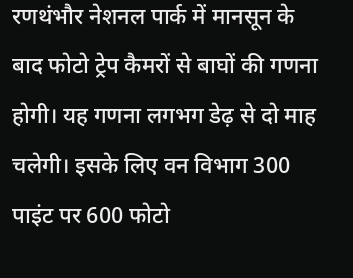रणथंभौर नेशनल पार्क में मानसून के बाद फोटो ट्रेप कैमरों से बाघों की गणना होगी। यह गणना लगभग डेढ़ से दो माह चलेगी। इसके लिए वन विभाग 300 पाइंट पर 600 फोटो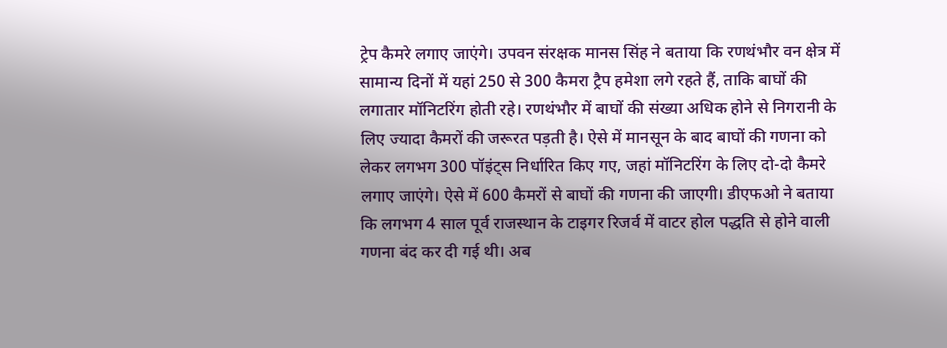ट्रेप कैमरे लगाए जाएंगे। उपवन संरक्षक मानस सिंह ने बताया कि रणथंभौर वन क्षेत्र में सामान्य दिनों में यहां 250 से 300 कैमरा ट्रैप हमेशा लगे रहते हैं, ताकि बाघों की लगातार मॉनिटरिंग होती रहे। रणथंभौर में बाघों की संख्या अधिक होने से निगरानी के लिए ज्यादा कैमरों की जरूरत पड़ती है। ऐसे में मानसून के बाद बाघों की गणना को लेकर लगभग 300 पॉइंट्स निर्धारित किए गए, जहां मॉनिटरिंग के लिए दो-दो कैमरे लगाए जाएंगे। ऐसे में 600 कैमरों से बाघों की गणना की जाएगी। डीएफओ ने बताया कि लगभग 4 साल पूर्व राजस्थान के टाइगर रिजर्व में वाटर होल पद्धति से होने वाली गणना बंद कर दी गई थी। अब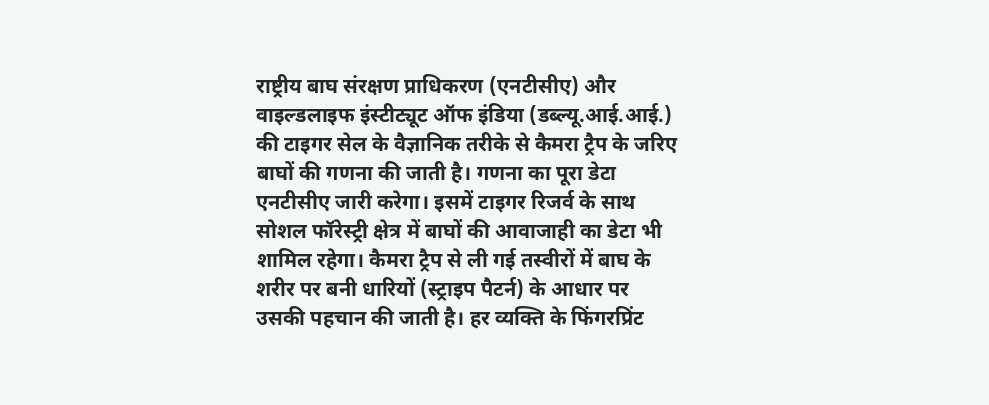राष्ट्रीय बाघ संरक्षण प्राधिकरण (एनटीसीए) और वाइल्डलाइफ इंस्टीट्यूट ऑफ इंडिया (डब्ल्यू.आई.आई.) की टाइगर सेल के वैज्ञानिक तरीके से कैमरा ट्रैप के जरिए बाघों की गणना की जाती है। गणना का पूरा डेटा एनटीसीए जारी करेगा। इसमें टाइगर रिजर्व के साथ सोशल फॉरेस्ट्री क्षेत्र में बाघों की आवाजाही का डेटा भी शामिल रहेगा। कैमरा ट्रैप से ली गई तस्वीरों में बाघ के शरीर पर बनी धारियों (स्ट्राइप पैटर्न) के आधार पर उसकी पहचान की जाती है। हर व्यक्ति के फिंगरप्रिंट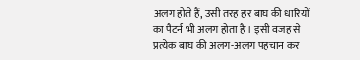अलग होते हैं, उसी तरह हर बाघ की धारियों का पैटर्न भी अलग होता है। इसी वजह से प्रत्येक बाघ की अलग-अलग पहचान कर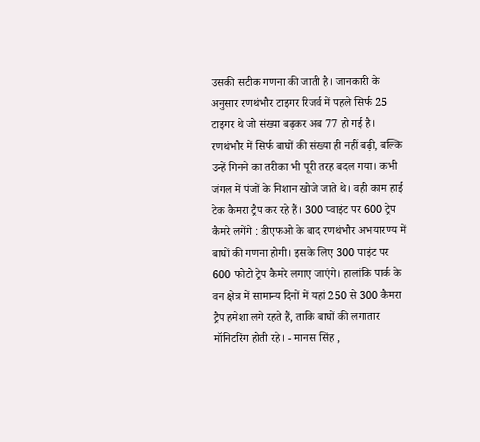उसकी सटीक गणना की जाती है। जानकारी के अनुसार रणथंभौर टाइगर रिजर्व में पहले सिर्फ 25 टाइगर थे जो संख्या बढ़कर अब 77 हो गई है। रणथंभौर में सिर्फ बाघों की संख्या ही नहीं बढ़ी, बल्कि उन्हें गिनने का तरीका भी पूरी तरह बदल गया। कभी जंगल में पंजों के निशान खोजे जाते थे। वही काम हाई टेक कैमरा ट्रैप कर रहे हैं। 300 प्वाइंट पर 600 ट्रेप कैमरे लगेंगे : डीएफओ के बाद रणथंभौर अभयारण्य में बाघों की गणना होगी। इसके लिए 300 पाइंट पर 600 फोटो ट्रेप कैमरे लगाए जाएंगे। हालांकि पार्क के वन क्षेत्र में सामान्य दिनों में यहां 250 से 300 कैमरा ट्रैप हमेशा लगे रहते हैं, ताकि बाघों की लगातार मॉनिटरिंग होती रहे। - मानस सिंह ,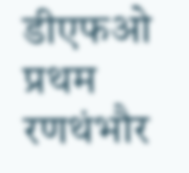डीएफओ प्रथम रणथंभौर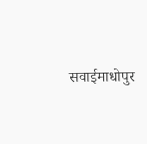सवाईमाधोपुर